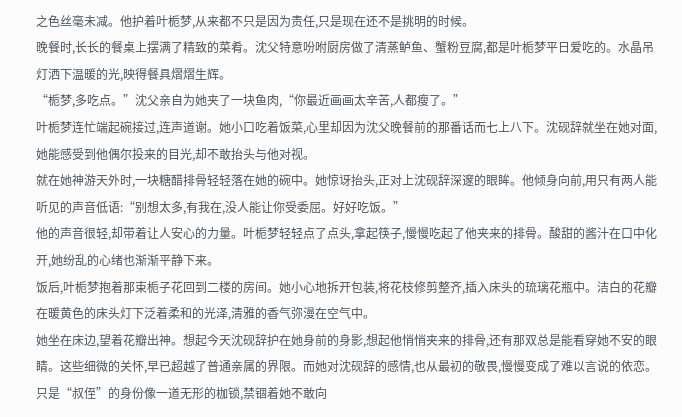之色丝毫未减。他护着叶栀梦,从来都不只是因为责任,只是现在还不是挑明的时候。
晚餐时,长长的餐桌上摆满了精致的菜肴。沈父特意吩咐厨房做了清蒸鲈鱼、蟹粉豆腐,都是叶栀梦平日爱吃的。水晶吊灯洒下温暖的光,映得餐具熠熠生辉。
“栀梦,多吃点。”沈父亲自为她夹了一块鱼肉,“你最近画画太辛苦,人都瘦了。”
叶栀梦连忙端起碗接过,连声道谢。她小口吃着饭菜,心里却因为沈父晚餐前的那番话而七上八下。沈砚辞就坐在她对面,她能感受到他偶尔投来的目光,却不敢抬头与他对视。
就在她神游天外时,一块糖醋排骨轻轻落在她的碗中。她惊讶抬头,正对上沈砚辞深邃的眼眸。他倾身向前,用只有两人能听见的声音低语:“别想太多,有我在,没人能让你受委屈。好好吃饭。”
他的声音很轻,却带着让人安心的力量。叶栀梦轻轻点了点头,拿起筷子,慢慢吃起了他夹来的排骨。酸甜的酱汁在口中化开,她纷乱的心绪也渐渐平静下来。
饭后,叶栀梦抱着那束栀子花回到二楼的房间。她小心地拆开包装,将花枝修剪整齐,插入床头的琉璃花瓶中。洁白的花瓣在暖黄色的床头灯下泛着柔和的光泽,清雅的香气弥漫在空气中。
她坐在床边,望着花瓣出神。想起今天沈砚辞护在她身前的身影,想起他悄悄夹来的排骨,还有那双总是能看穿她不安的眼睛。这些细微的关怀,早已超越了普通亲属的界限。而她对沈砚辞的感情,也从最初的敬畏,慢慢变成了难以言说的依恋。
只是“叔侄”的身份像一道无形的枷锁,禁锢着她不敢向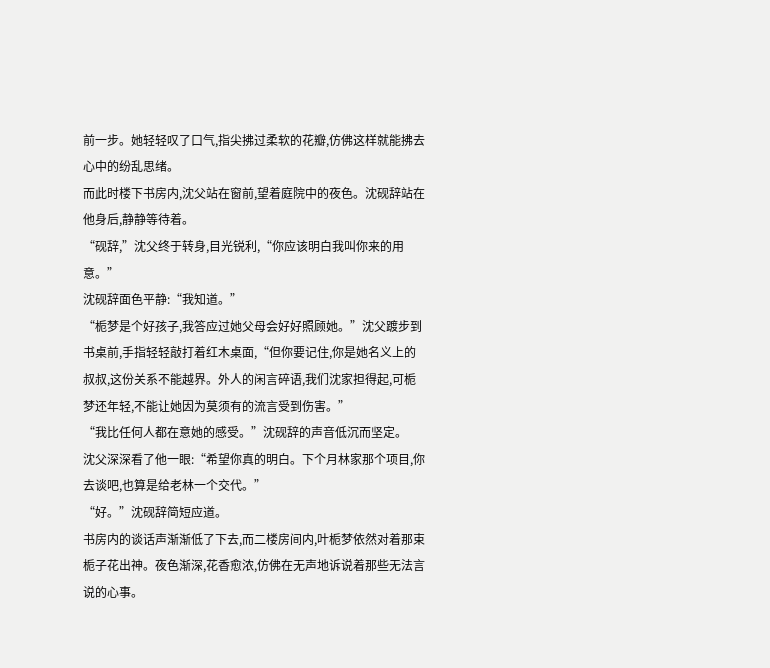前一步。她轻轻叹了口气,指尖拂过柔软的花瓣,仿佛这样就能拂去心中的纷乱思绪。
而此时楼下书房内,沈父站在窗前,望着庭院中的夜色。沈砚辞站在他身后,静静等待着。
“砚辞,”沈父终于转身,目光锐利,“你应该明白我叫你来的用意。”
沈砚辞面色平静:“我知道。”
“栀梦是个好孩子,我答应过她父母会好好照顾她。”沈父踱步到书桌前,手指轻轻敲打着红木桌面,“但你要记住,你是她名义上的叔叔,这份关系不能越界。外人的闲言碎语,我们沈家担得起,可栀梦还年轻,不能让她因为莫须有的流言受到伤害。”
“我比任何人都在意她的感受。”沈砚辞的声音低沉而坚定。
沈父深深看了他一眼:“希望你真的明白。下个月林家那个项目,你去谈吧,也算是给老林一个交代。”
“好。”沈砚辞简短应道。
书房内的谈话声渐渐低了下去,而二楼房间内,叶栀梦依然对着那束栀子花出神。夜色渐深,花香愈浓,仿佛在无声地诉说着那些无法言说的心事。